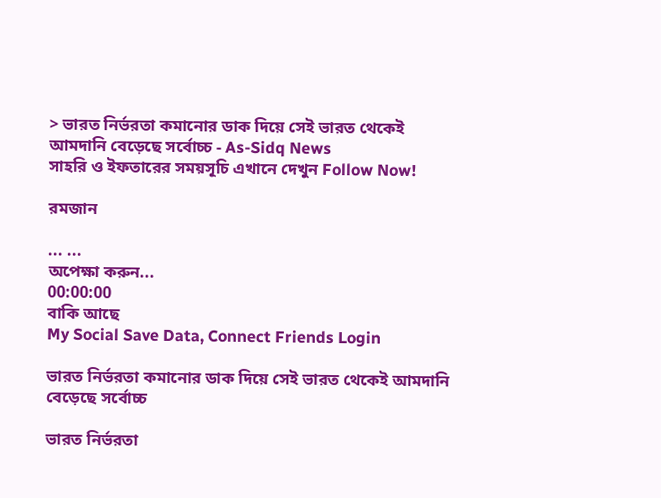> ভারত নির্ভরতা কমানোর ডাক দিয়ে সেই ভারত থেকেই আমদানি বেড়েছে সর্বোচ্চ - As-Sidq News
সাহরি ও ইফতারের সময়সূচি এখানে দেখুন Follow Now!

রমজান

... ...
অপেক্ষা করুন...
00:00:00
বাকি আছে
My Social Save Data, Connect Friends Login

ভারত নির্ভরতা কমানোর ডাক দিয়ে সেই ভারত থেকেই আমদানি বেড়েছে সর্বোচ্চ

ভারত নির্ভরতা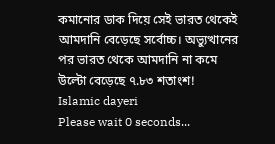কমানোর ডাক দিয়ে সেই ভারত থেকেই আমদানি বেড়েছে সর্বোচ্চ। অভ্যুত্থানের পর ভারত থেকে আমদানি না কমে উল্টো বেড়েছে ৭.৮৩ শতাংশ!
Islamic dayeri
Please wait 0 seconds...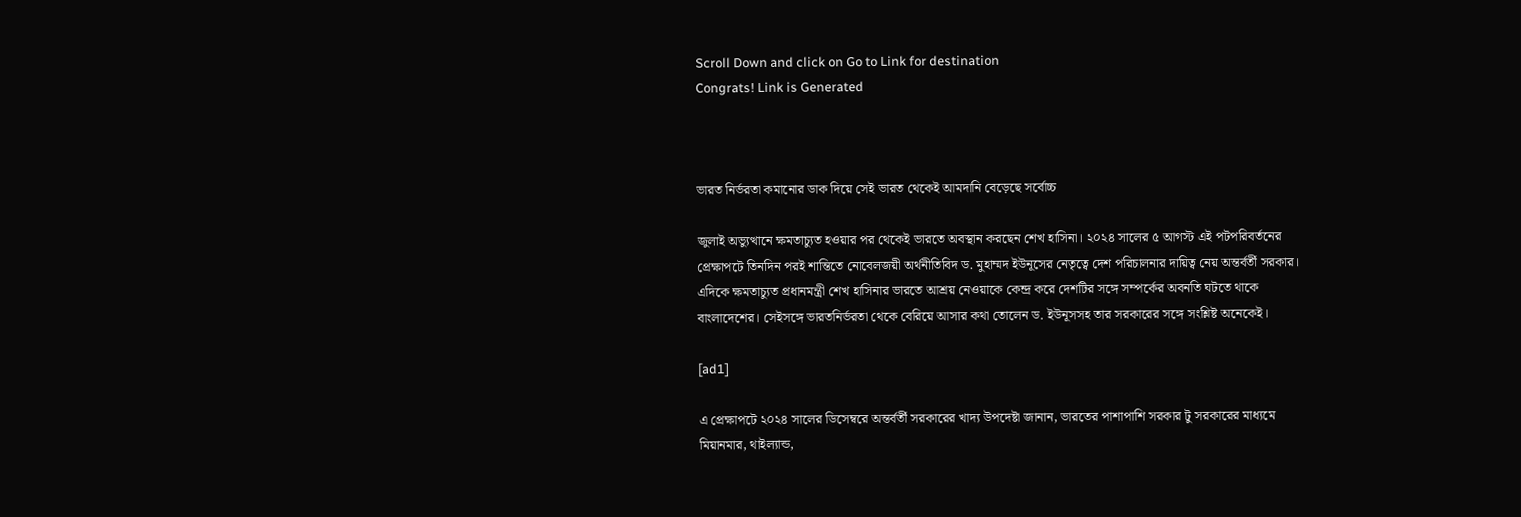Scroll Down and click on Go to Link for destination
Congrats! Link is Generated



ভারত নির্ভরতা কমানোর ডাক দিয়ে সেই ভারত থেকেই আমদানি বেড়েছে সর্বোচ্চ

জুলাই অভ্যুত্থানে ক্ষমতাচ্যুত হওয়ার পর থেকেই ভারতে অবস্থান করছেন শেখ হাসিনা। ২০২৪ সালের ৫ আগস্ট এই পটপরিবর্তনের প্রেক্ষাপটে তিনদিন পরই শান্তিতে নোবেলজয়ী অর্থনীতিবিদ ড. মুহাম্মদ ইউনূসের নেতৃত্বে দেশ পরিচালনার দায়িত্ব নেয় অন্তর্বর্তী সরকার। এদিকে ক্ষমতাচ্যুত প্রধানমন্ত্রী শেখ হাসিনার ভারতে আশ্রয় নেওয়াকে কেন্দ্র করে দেশটির সঙ্গে সম্পর্কের অবনতি ঘটতে থাকে বাংলাদেশের। সেইসঙ্গে ভারতনির্ভরতা থেকে বেরিয়ে আসার কথা তোলেন ড. ইউনূসসহ তার সরকারের সঙ্গে সংশ্লিষ্ট অনেকেই।

[ad1]

এ প্রেক্ষাপটে ২০২৪ সালের ডিসেম্বরে অন্তর্বর্তী সরকারের খাদ্য উপদেষ্টা জানান, ভারতের পাশাপাশি সরকার টু সরকারের মাধ্যমে মিয়ানমার, থাইল্যান্ড,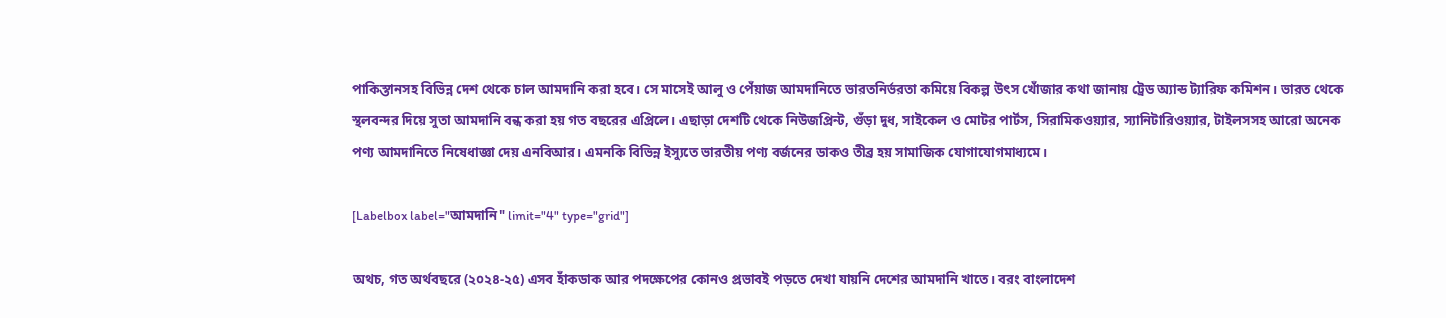পাকিস্তানসহ বিভিন্ন দেশ থেকে চাল আমদানি করা হবে। সে মাসেই আলু ও পেঁয়াজ আমদানিতে ভারতনির্ভরতা কমিয়ে বিকল্প উৎস খোঁজার কথা জানায় ট্রেড অ্যান্ড ট্যারিফ কমিশন। ভারত থেকে স্থলবন্দর দিয়ে সুতা আমদানি বন্ধ করা হয় গত বছরের এপ্রিলে। এছাড়া দেশটি থেকে নিউজপ্রিন্ট, গুঁড়া দুধ, সাইকেল ও মোটর পার্টস, সিরামিকওয়্যার, স্যানিটারিওয়্যার, টাইলসসহ আরো অনেক পণ্য আমদানিতে নিষেধাজ্ঞা দেয় এনবিআর। এমনকি বিভিন্ন ইস্যুতে ভারতীয় পণ্য বর্জনের ডাকও তীব্র হয় সামাজিক যোগাযোগমাধ্যমে।

[Labelbox label="আমদানি" limit="4" type="grid"]

অথচ, গত অর্থবছরে (২০২৪-২৫) এসব হাঁকডাক আর পদক্ষেপের কোনও প্রভাবই পড়তে দেখা যায়নি দেশের আমদানি খাতে। বরং বাংলাদেশ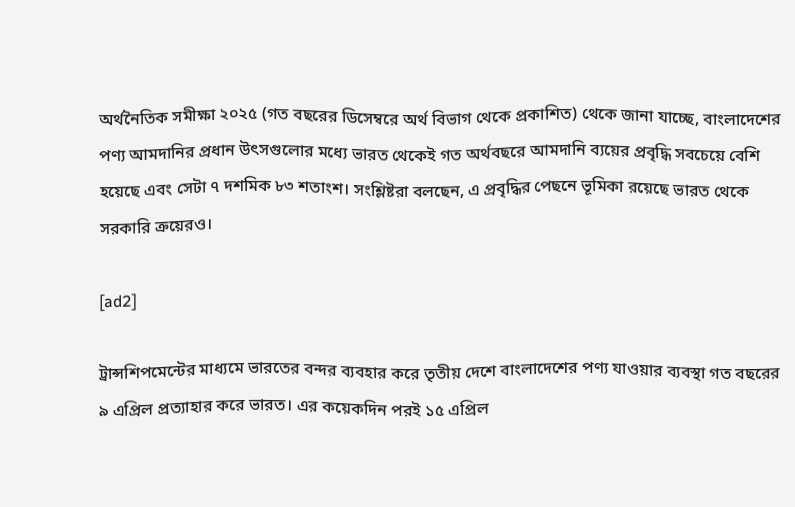অর্থনৈতিক সমীক্ষা ২০২৫ (গত বছরের ডিসেম্বরে অর্থ বিভাগ থেকে প্রকাশিত) থেকে জানা যাচ্ছে, বাংলাদেশের পণ্য আমদানির প্রধান উৎসগুলোর মধ্যে ভারত থেকেই গত অর্থবছরে আমদানি ব্যয়ের প্রবৃদ্ধি সবচেয়ে বেশি হয়েছে এবং সেটা ৭ দশমিক ৮৩ শতাংশ। সংশ্লিষ্টরা বলছেন, এ প্রবৃদ্ধির পেছনে ভূমিকা রয়েছে ভারত থেকে সরকারি ক্রয়েরও।

[ad2]

ট্রান্সশিপমেন্টের মাধ্যমে ভারতের বন্দর ব্যবহার করে তৃতীয় দেশে বাংলাদেশের পণ্য যাওয়ার ব্যবস্থা গত বছরের ৯ এপ্রিল প্রত্যাহার করে ভারত। এর কয়েকদিন পরই ১৫ এপ্রিল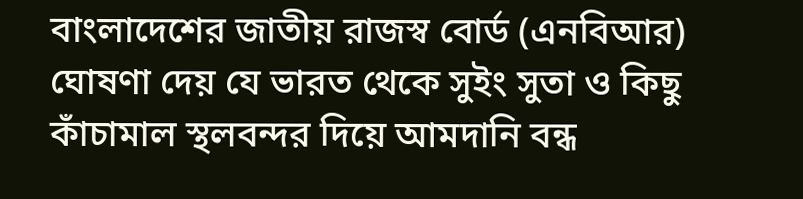বাংলাদেশের জাতীয় রাজস্ব বোর্ড (এনবিআর) ঘোষণা দেয় যে ভারত থেকে সুইং সুতা ও কিছু কাঁচামাল স্থলবন্দর দিয়ে আমদানি বন্ধ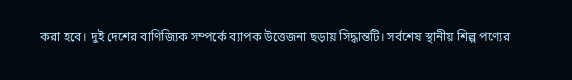করা হবে। দুই দেশের বাণিজ্যিক সম্পর্কে ব্যাপক উত্তেজনা ছড়ায় সিদ্ধান্তটি। সর্বশেষ স্থানীয় শিল্প পণ্যের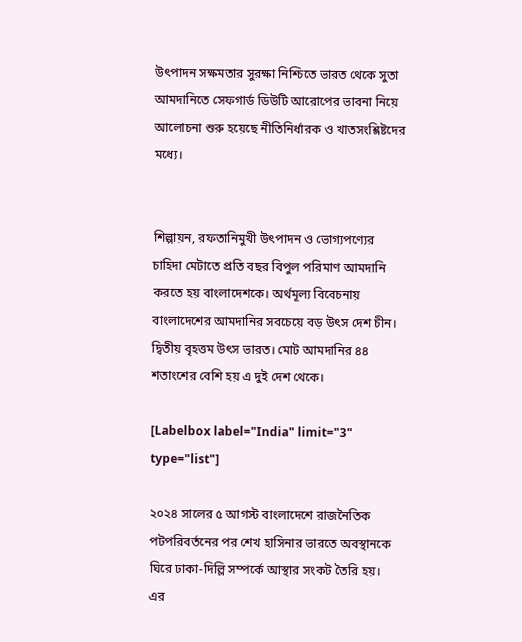উৎপাদন সক্ষমতার সুরক্ষা নিশ্চিতে ভারত থেকে সুতা আমদানিতে সেফগার্ড ডিউটি আরোপের ভাবনা নিয়ে আলোচনা শুরু হয়েছে নীতিনির্ধারক ও খাতসংশ্লিষ্টদের মধ্যে।


শিল্পায়ন, রফতানিমুখী উৎপাদন ও ভোগ্যপণ্যের চাহিদা মেটাতে প্রতি বছর বিপুল পরিমাণ আমদানি করতে হয় বাংলাদেশকে। অর্থমূল্য বিবেচনায় বাংলাদেশের আমদানির সবচেয়ে বড় উৎস দেশ চীন। দ্বিতীয় বৃহত্তম উৎস ভারত। মোট আমদানির ৪৪ শতাংশের বেশি হয় এ দুই দেশ থেকে।

[Labelbox label="India" limit="3" type="list"]

২০২৪ সালের ৫ আগস্ট বাংলাদেশে রাজনৈতিক পটপরিবর্তনের পর শেখ হাসিনার ভারতে অবস্থানকে ঘিরে ঢাকা-দিল্লি সম্পর্কে আস্থার সংকট তৈরি হয়। এর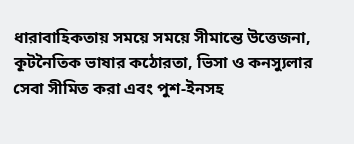ধারাবাহিকতায় সময়ে সময়ে সীমান্তে উত্তেজনা, কূটনৈতিক ভাষার কঠোরতা, ভিসা ও কনস্যুলার সেবা সীমিত করা এবং পুশ-ইনসহ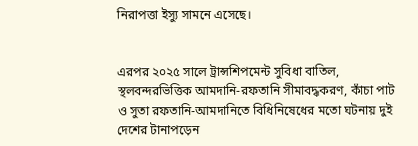নিরাপত্তা ইস্যু সামনে এসেছে।


এরপর ২০২৫ সালে ট্রান্সশিপমেন্ট সুবিধা বাতিল, স্থলবন্দরভিত্তিক আমদানি-রফতানি সীমাবদ্ধকরণ, কাঁচা পাট ও সুতা রফতানি-আমদানিতে বিধিনিষেধের মতো ঘটনায় দুই দেশের টানাপড়েন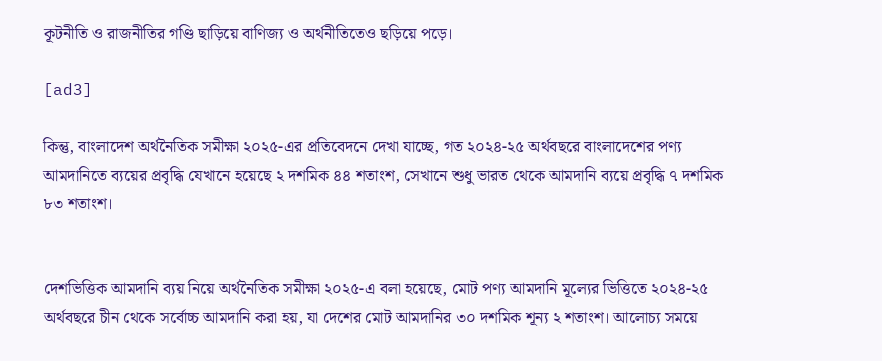কূটনীতি ও রাজনীতির গণ্ডি ছাড়িয়ে বাণিজ্য ও অর্থনীতিতেও ছড়িয়ে পড়ে।

[ad3]

কিন্তু, বাংলাদেশ অর্থনৈতিক সমীক্ষা ২০২৫-এর প্রতিবেদনে দেখা যাচ্ছে, গত ২০২৪-২৫ অর্থবছরে বাংলাদেশের পণ্য আমদানিতে ব্যয়ের প্রবৃদ্ধি যেখানে হয়েছে ২ দশমিক ৪৪ শতাংশ, সেখানে শুধু ভারত থেকে আমদানি ব্যয়ে প্রবৃদ্ধি ৭ দশমিক ৮৩ শতাংশ।


দেশভিত্তিক আমদানি ব্যয় নিয়ে অর্থনৈতিক সমীক্ষা ২০২৫-এ বলা হয়েছে, মোট পণ্য আমদানি মূল্যের ভিত্তিতে ২০২৪-২৫ অর্থবছরে চীন থেকে সর্বোচ্চ আমদানি করা হয়, যা দেশের মোট আমদানির ৩০ দশমিক শূন্য ২ শতাংশ। আলোচ্য সময়ে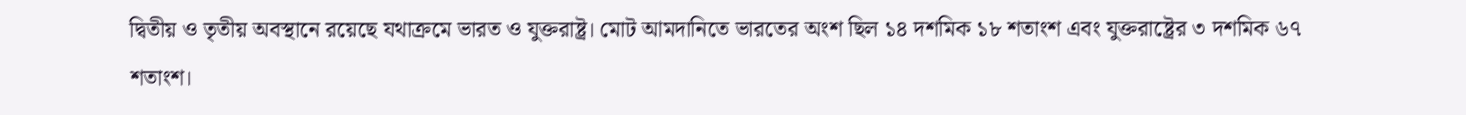দ্বিতীয় ও তৃতীয় অবস্থানে রয়েছে যথাক্রমে ভারত ও যুক্তরাষ্ট্র। মোট আমদানিতে ভারতের অংশ ছিল ১৪ দশমিক ১৮ শতাংশ এবং যুক্তরাষ্ট্রের ৩ দশমিক ৬৭ শতাংশ।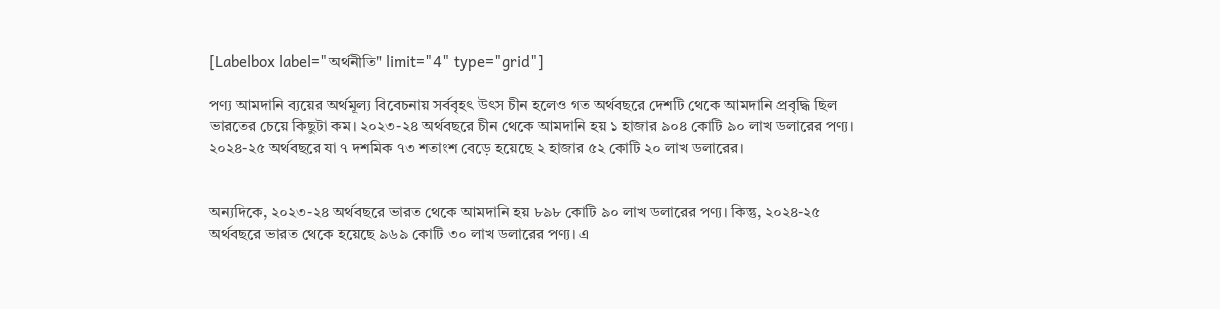[Labelbox label="অর্থনীতি" limit="4" type="grid"]

পণ্য আমদানি ব্যয়ের অর্থমূল্য বিবেচনায় সর্ববৃহৎ উৎস চীন হলেও গত অর্থবছরে দেশটি থেকে আমদানি প্রবৃদ্ধি ছিল ভারতের চেয়ে কিছুটা কম। ২০২৩-২৪ অর্থবছরে চীন থেকে আমদানি হয় ১ হাজার ৯০৪ কোটি ৯০ লাখ ডলারের পণ্য। ২০২৪-২৫ অর্থবছরে যা ৭ দশমিক ৭৩ শতাংশ বেড়ে হয়েছে ২ হাজার ৫২ কোটি ২০ লাখ ডলারের।


অন্যদিকে, ২০২৩-২৪ অর্থবছরে ভারত থেকে আমদানি হয় ৮৯৮ কোটি ৯০ লাখ ডলারের পণ্য। কিন্তু, ২০২৪-২৫ অর্থবছরে ভারত থেকে হয়েছে ৯৬৯ কোটি ৩০ লাখ ডলারের পণ্য। এ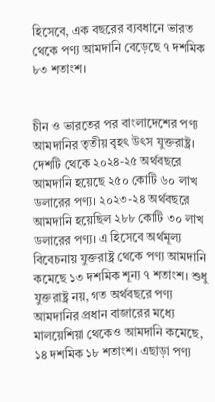হিসেবে, এক বছরের ব্যবধানে ভারত থেকে পণ্য আমদানি বেড়েছে ৭ দশমিক ৮৩ শতাংশ।


চীন ও ভারতের পর বাংলাদেশের পণ্য আমদানির তৃতীয় বৃহৎ উৎস যুক্তরাষ্ট্র। দেশটি থেকে ২০২৪-২৫ অর্থবছরে আমদানি হয়েছে ২৫০ কোটি ৬০ লাখ ডলারের পণ্য। ২০২৩-২৪ অর্থবছরে আমদানি হয়েছিল ২৮৮ কোটি ৩০ লাখ ডলারের পণ্য। এ হিসেবে অর্থমূল্য বিবেচনায় যুক্তরাষ্ট্র থেকে পণ্য আমদানি কমেছে ১৩ দশমিক শূন্য ৭ শতাংশ। শুধু যুক্তরাষ্ট্র নয়, গত অর্থবছরে পণ্য আমদানির প্রধান বাজারের মধ্যে মালয়েশিয়া থেকেও আমদানি কমেছে, ১৪ দশমিক ১৮ শতাংশ। এছাড়া পণ্য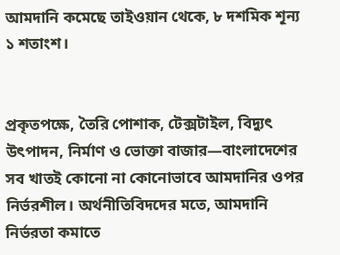আমদানি কমেছে তাইওয়ান থেকে, ৮ দশমিক শূন্য ১ শতাংশ।


প্রকৃতপক্ষে, তৈরি পোশাক, টেক্সটাইল, বিদ্যুৎ উৎপাদন, নির্মাণ ও ভোক্তা বাজার—বাংলাদেশের সব খাতই কোনো না কোনোভাবে আমদানির ওপর নির্ভরশীল। অর্থনীতিবিদদের মতে, আমদানি নির্ভরতা কমাতে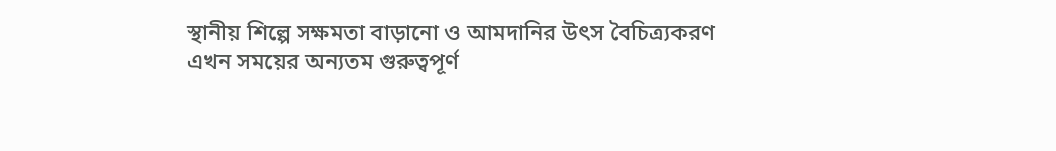স্থানীয় শিল্পে সক্ষমতা বাড়ানো ও আমদানির উৎস বৈচিত্র্যকরণ এখন সময়ের অন্যতম গুরুত্বপূর্ণ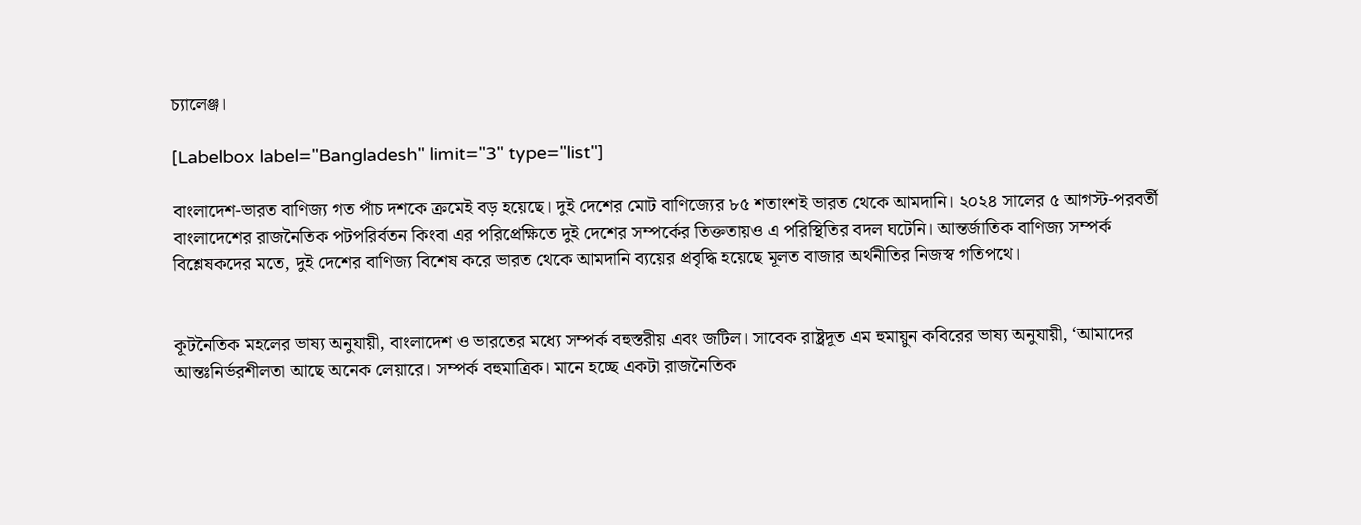চ্যালেঞ্জ।

[Labelbox label="Bangladesh" limit="3" type="list"]

বাংলাদেশ-ভারত বাণিজ্য গত পাঁচ দশকে ক্রমেই বড় হয়েছে। দুই দেশের মোট বাণিজ্যের ৮৫ শতাংশই ভারত থেকে আমদানি। ২০২৪ সালের ৫ আগস্ট-পরবর্তী বাংলাদেশের রাজনৈতিক পটপরির্বতন কিংবা এর পরিপ্রেক্ষিতে দুই দেশের সম্পর্কের তিক্ততায়ও এ পরিস্থিতির বদল ঘটেনি। আন্তর্জাতিক বাণিজ্য সম্পর্ক বিশ্লেষকদের মতে, দুই দেশের বাণিজ্য বিশেষ করে ভারত থেকে আমদানি ব্যয়ের প্রবৃদ্ধি হয়েছে মূলত বাজার অর্থনীতির নিজস্ব গতিপথে।


কূটনৈতিক মহলের ভাষ্য অনুযায়ী, বাংলাদেশ ও ভারতের মধ্যে সম্পর্ক বহুস্তরীয় এবং জটিল। সাবেক রাষ্ট্রদূত এম হুমায়ুন কবিরের ভাষ্য অনুযায়ী, ‘আমাদের আন্তঃনির্ভরশীলতা আছে অনেক লেয়ারে। সম্পর্ক বহুমাত্রিক। মানে হচ্ছে একটা রাজনৈতিক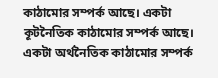কাঠামোর সম্পর্ক আছে। একটা কূটনৈতিক কাঠামোর সম্পর্ক আছে। একটা অর্থনৈতিক কাঠামোর সম্পর্ক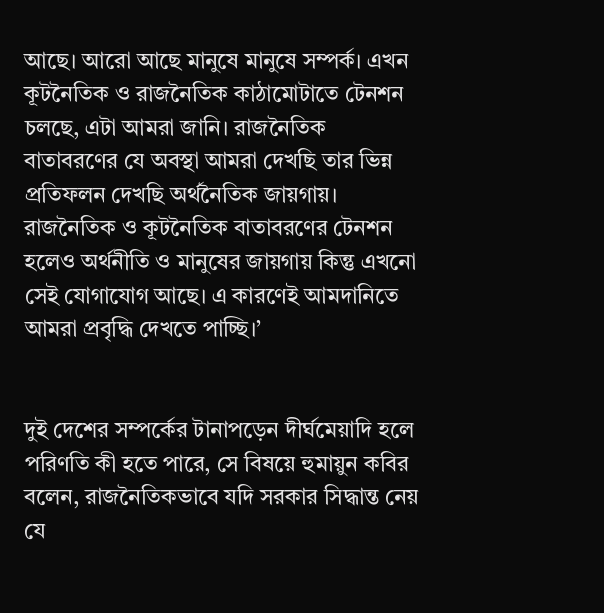আছে। আরো আছে মানুষে মানুষে সম্পর্ক। এখন কূটনৈতিক ও রাজনৈতিক কাঠামোটাতে টেনশন চলছে, এটা আমরা জানি। রাজনৈতিক বাতাবরণের যে অবস্থা আমরা দেখছি তার ভিন্ন প্রতিফলন দেখছি অর্থনৈতিক জায়গায়। রাজনৈতিক ও কূটনৈতিক বাতাবরণের টেনশন হলেও অর্থনীতি ও মানুষের জায়গায় কিন্তু এখনো সেই যোগাযোগ আছে। এ কারণেই আমদানিতে আমরা প্রবৃদ্ধি দেখতে পাচ্ছি।’


দুই দেশের সম্পর্কের টানাপড়েন দীর্ঘমেয়াদি হলে পরিণতি কী হতে পারে, সে বিষয়ে হুমায়ুন কবির বলেন, রাজনৈতিকভাবে যদি সরকার সিদ্ধান্ত নেয় যে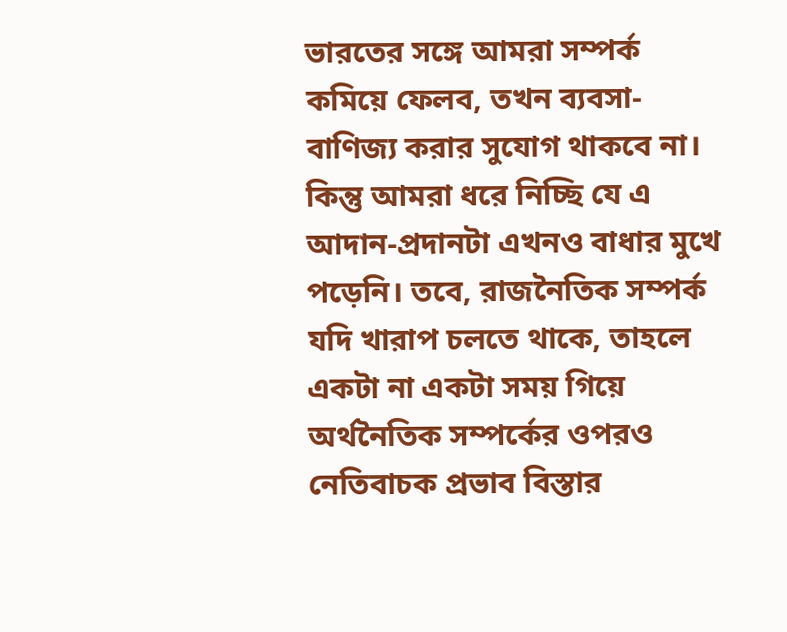ভারতের সঙ্গে আমরা সম্পর্ক কমিয়ে ফেলব, তখন ব্যবসা-বাণিজ্য করার সুযোগ থাকবে না। কিন্তু আমরা ধরে নিচ্ছি যে এ আদান-প্রদানটা এখনও বাধার মুখে পড়েনি। তবে, রাজনৈতিক সম্পর্ক যদি খারাপ চলতে থাকে, তাহলে একটা না একটা সময় গিয়ে অর্থনৈতিক সম্পর্কের ওপরও নেতিবাচক প্রভাব বিস্তার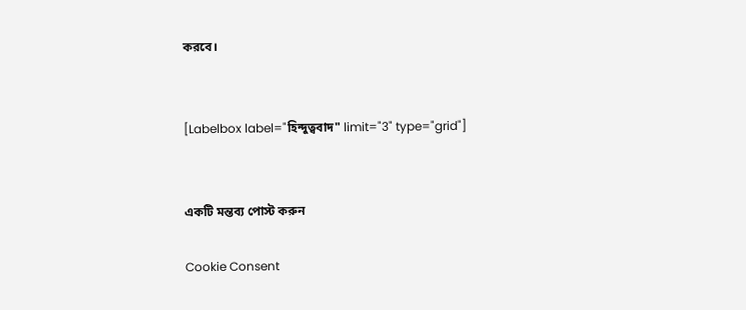করবে।


[Labelbox label="হিন্দুত্ববাদ" limit="3" type="grid"]


একটি মন্তব্য পোস্ট করুন

Cookie Consent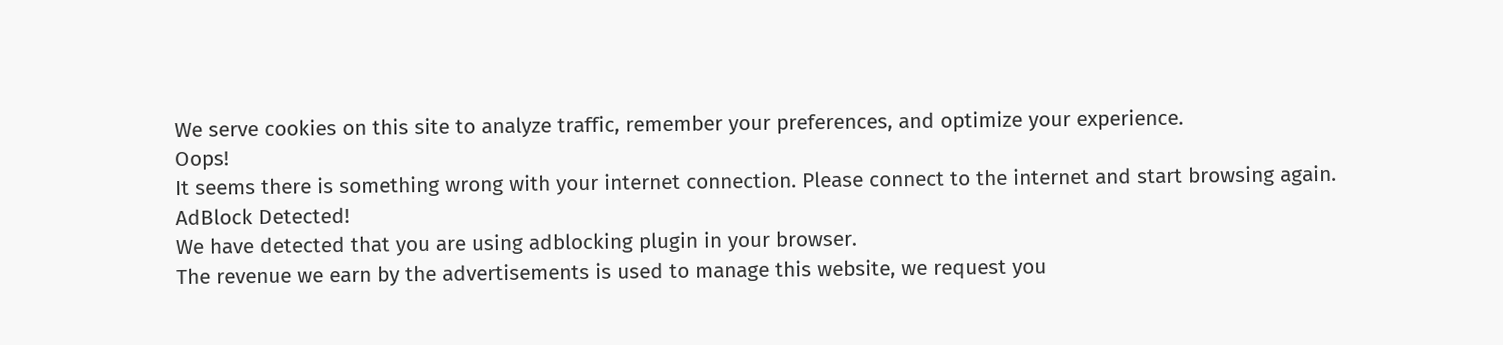We serve cookies on this site to analyze traffic, remember your preferences, and optimize your experience.
Oops!
It seems there is something wrong with your internet connection. Please connect to the internet and start browsing again.
AdBlock Detected!
We have detected that you are using adblocking plugin in your browser.
The revenue we earn by the advertisements is used to manage this website, we request you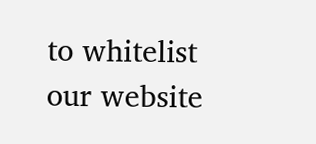to whitelist our website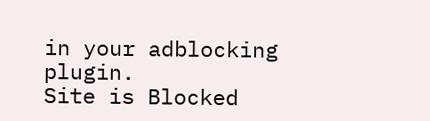in your adblocking plugin.
Site is Blocked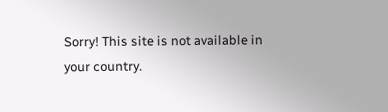Sorry! This site is not available in your country.